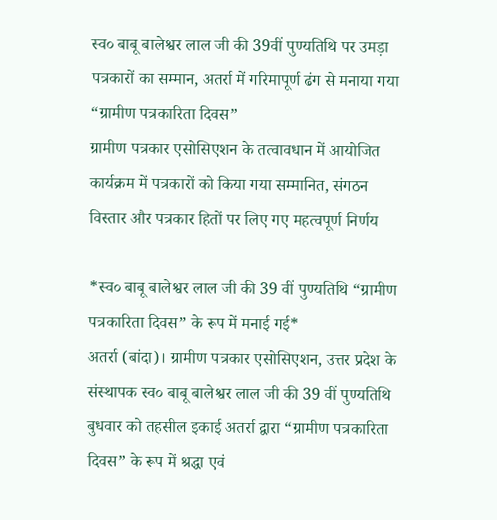स्व० बाबू बालेश्वर लाल जी की 39वीं पुण्यतिथि पर उमड़ा पत्रकारों का सम्मान, अतर्रा में गरिमापूर्ण ढंग से मनाया गया “ग्रामीण पत्रकारिता दिवस”
ग्रामीण पत्रकार एसोसिएशन के तत्वावधान में आयोजित कार्यक्रम में पत्रकारों को किया गया सम्मानित, संगठन विस्तार और पत्रकार हितों पर लिए गए महत्वपूर्ण निर्णय

*स्व० बाबू बालेश्वर लाल जी की 39 वीं पुण्यतिथि “ग्रामीण पत्रकारिता दिवस” के रूप में मनाई गई*
अतर्रा (बांदा)। ग्रामीण पत्रकार एसोसिएशन, उत्तर प्रदेश के संस्थापक स्व० बाबू बालेश्वर लाल जी की 39 वीं पुण्यतिथि बुधवार को तहसील इकाई अतर्रा द्वारा “ग्रामीण पत्रकारिता दिवस” के रूप में श्रद्धा एवं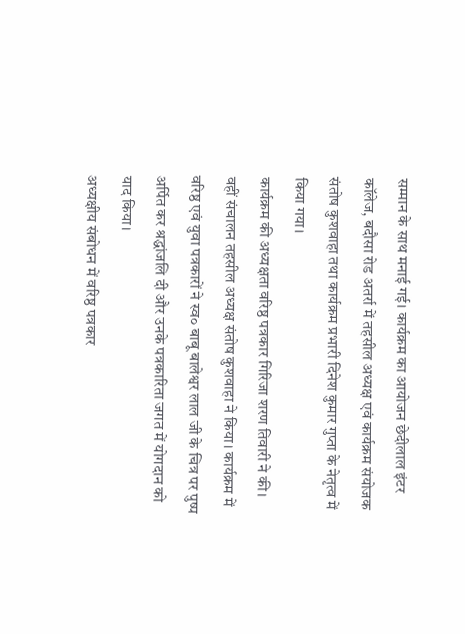सम्मान के साथ मनाई गई। कार्यक्रम का आयोजन छेदीलाल इंटर कॉलेज, बदौसा रोड अतर्रा में तहसील अध्यक्ष एवं कार्यक्रम संयोजक संतोष कुशवाहा तथा कार्यक्रम प्रभारी दिनेश कुमार गुप्ता के नेतृत्व में किया गया।
कार्यक्रम की अध्यक्षता वरिष्ठ पत्रकार गिरिजा शरण तिवारी ने की। वहीं संचालन तहसील अध्यक्ष संतोष कुशवाहा ने किया। कार्यक्रम में वरिष्ठ एवं युवा पत्रकारों ने स्व० बाबू बालेश्वर लाल जी के चित्र पर पुष्प अर्पित कर श्रद्धांजलि दी और उनके पत्रकारिता जगत में योगदान को याद किया।
अध्यक्षीय संबोधन में वरिष्ठ पत्रकार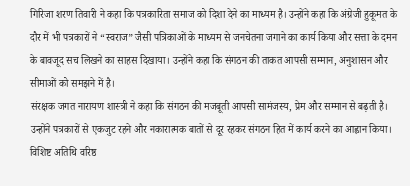गिरिजा शरण तिवारी ने कहा कि पत्रकारिता समाज को दिशा देने का माध्यम है। उन्होंने कहा कि अंग्रेजी हुकूमत के दौर में भी पत्रकारों ने “स्वराज” जैसी पत्रिकाओं के माध्यम से जनचेतना जगाने का कार्य किया और सत्ता के दमन के बावजूद सच लिखने का साहस दिखाया। उन्होंने कहा कि संगठन की ताकत आपसी सम्मान, अनुशासन और सीमाओं को समझने में है।
संरक्षक जगत नारायण शास्त्री ने कहा कि संगठन की मजबूती आपसी सामंजस्य, प्रेम और सम्मान से बढ़ती है। उन्होंने पत्रकारों से एकजुट रहने और नकारात्मक बातों से दूर रहकर संगठन हित में कार्य करने का आह्वान किया।
विशिष्ट अतिथि वरिष्ठ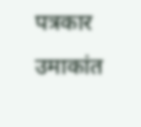पत्रकार उमाकांत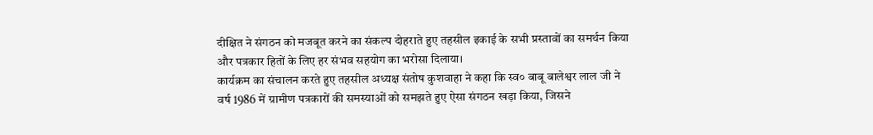दीक्षित ने संगठन को मजबूत करने का संकल्प दोहराते हुए तहसील इकाई के सभी प्रस्तावों का समर्थन किया और पत्रकार हितों के लिए हर संभव सहयोग का भरोसा दिलाया।
कार्यक्रम का संचालन करते हुए तहसील अध्यक्ष संतोष कुशवाहा ने कहा कि स्व० बाबू बालेश्वर लाल जी ने वर्ष 1986 में ग्रामीण पत्रकारों की समस्याओं को समझते हुए ऐसा संगठन खड़ा किया, जिसने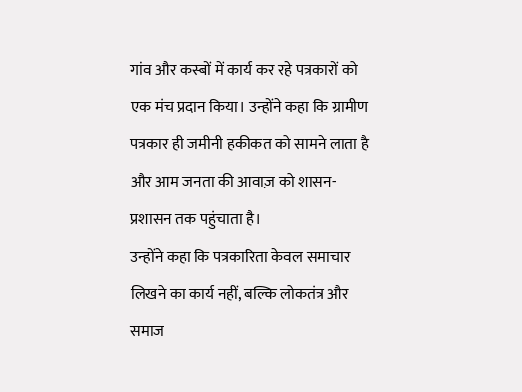गांव और कस्बों में कार्य कर रहे पत्रकारों को एक मंच प्रदान किया। उन्होंने कहा कि ग्रामीण पत्रकार ही जमीनी हकीकत को सामने लाता है और आम जनता की आवाज़ को शासन-प्रशासन तक पहुंचाता है।
उन्होंने कहा कि पत्रकारिता केवल समाचार लिखने का कार्य नहीं, बल्कि लोकतंत्र और समाज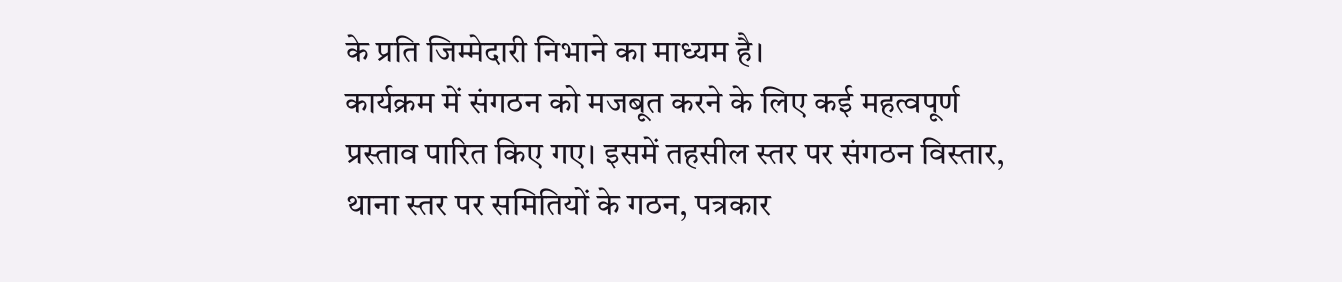के प्रति जिम्मेदारी निभाने का माध्यम है।
कार्यक्रम में संगठन को मजबूत करने के लिए कई महत्वपूर्ण प्रस्ताव पारित किए गए। इसमें तहसील स्तर पर संगठन विस्तार, थाना स्तर पर समितियों के गठन, पत्रकार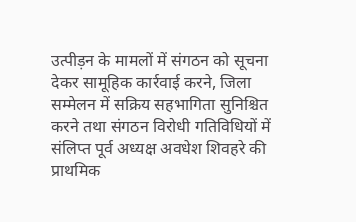उत्पीड़न के मामलों में संगठन को सूचना देकर सामूहिक कार्रवाई करने, जिला सम्मेलन में सक्रिय सहभागिता सुनिश्चित करने तथा संगठन विरोधी गतिविधियों में संलिप्त पूर्व अध्यक्ष अवधेश शिवहरे की प्राथमिक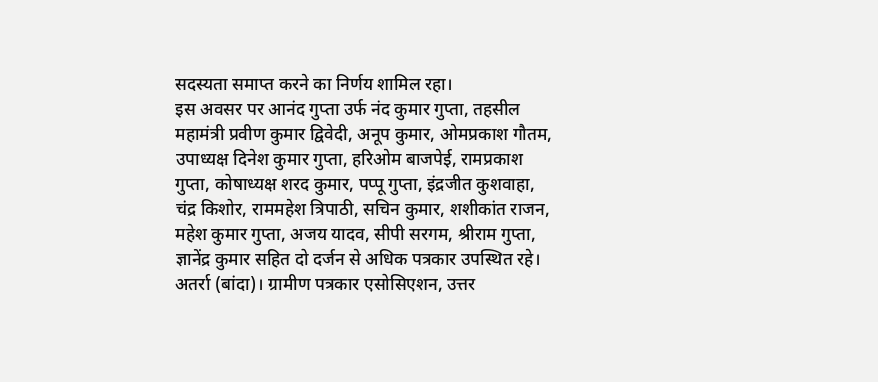सदस्यता समाप्त करने का निर्णय शामिल रहा।
इस अवसर पर आनंद गुप्ता उर्फ नंद कुमार गुप्ता, तहसील महामंत्री प्रवीण कुमार द्विवेदी, अनूप कुमार, ओमप्रकाश गौतम, उपाध्यक्ष दिनेश कुमार गुप्ता, हरिओम बाजपेई, रामप्रकाश गुप्ता, कोषाध्यक्ष शरद कुमार, पप्पू गुप्ता, इंद्रजीत कुशवाहा, चंद्र किशोर, राममहेश त्रिपाठी, सचिन कुमार, शशीकांत राजन, महेश कुमार गुप्ता, अजय यादव, सीपी सरगम, श्रीराम गुप्ता, ज्ञानेंद्र कुमार सहित दो दर्जन से अधिक पत्रकार उपस्थित रहे।
अतर्रा (बांदा)। ग्रामीण पत्रकार एसोसिएशन, उत्तर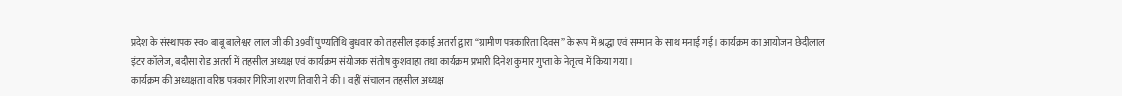प्रदेश के संस्थापक स्व० बाबू बालेश्वर लाल जी की 39वीं पुण्यतिथि बुधवार को तहसील इकाई अतर्रा द्वारा “ग्रामीण पत्रकारिता दिवस” के रूप में श्रद्धा एवं सम्मान के साथ मनाई गई। कार्यक्रम का आयोजन छेदीलाल इंटर कॉलेज, बदौसा रोड अतर्रा में तहसील अध्यक्ष एवं कार्यक्रम संयोजक संतोष कुशवाहा तथा कार्यक्रम प्रभारी दिनेश कुमार गुप्ता के नेतृत्व में किया गया।
कार्यक्रम की अध्यक्षता वरिष्ठ पत्रकार गिरिजा शरण तिवारी ने की। वहीं संचालन तहसील अध्यक्ष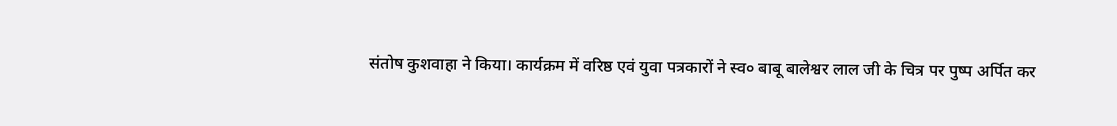संतोष कुशवाहा ने किया। कार्यक्रम में वरिष्ठ एवं युवा पत्रकारों ने स्व० बाबू बालेश्वर लाल जी के चित्र पर पुष्प अर्पित कर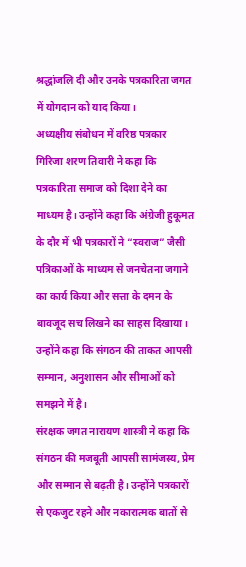श्रद्धांजलि दी और उनके पत्रकारिता जगत में योगदान को याद किया।
अध्यक्षीय संबोधन में वरिष्ठ पत्रकार गिरिजा शरण तिवारी ने कहा कि पत्रकारिता समाज को दिशा देने का माध्यम है। उन्होंने कहा कि अंग्रेजी हुकूमत के दौर में भी पत्रकारों ने “स्वराज” जैसी पत्रिकाओं के माध्यम से जनचेतना जगाने का कार्य किया और सत्ता के दमन के बावजूद सच लिखने का साहस दिखाया। उन्होंने कहा कि संगठन की ताकत आपसी सम्मान, अनुशासन और सीमाओं को समझने में है।
संरक्षक जगत नारायण शास्त्री ने कहा कि संगठन की मजबूती आपसी सामंजस्य, प्रेम और सम्मान से बढ़ती है। उन्होंने पत्रकारों से एकजुट रहने और नकारात्मक बातों से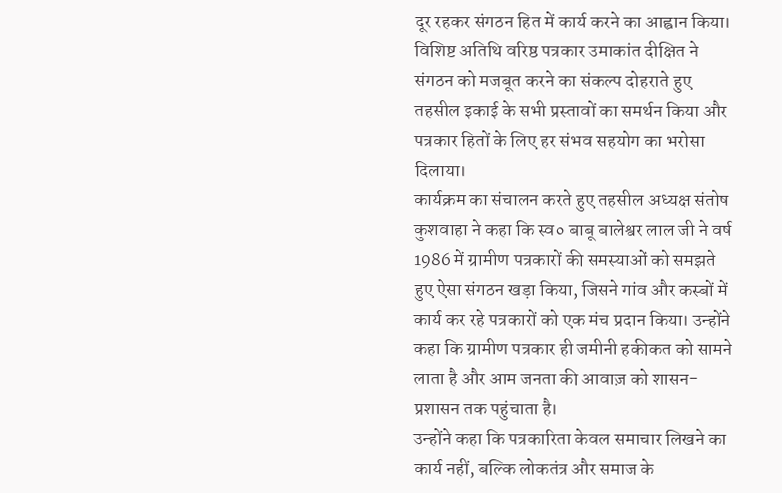दूर रहकर संगठन हित में कार्य करने का आह्वान किया।
विशिष्ट अतिथि वरिष्ठ पत्रकार उमाकांत दीक्षित ने संगठन को मजबूत करने का संकल्प दोहराते हुए तहसील इकाई के सभी प्रस्तावों का समर्थन किया और पत्रकार हितों के लिए हर संभव सहयोग का भरोसा दिलाया।
कार्यक्रम का संचालन करते हुए तहसील अध्यक्ष संतोष कुशवाहा ने कहा कि स्व० बाबू बालेश्वर लाल जी ने वर्ष 1986 में ग्रामीण पत्रकारों की समस्याओं को समझते हुए ऐसा संगठन खड़ा किया, जिसने गांव और कस्बों में कार्य कर रहे पत्रकारों को एक मंच प्रदान किया। उन्होंने कहा कि ग्रामीण पत्रकार ही जमीनी हकीकत को सामने लाता है और आम जनता की आवाज़ को शासन-प्रशासन तक पहुंचाता है।
उन्होंने कहा कि पत्रकारिता केवल समाचार लिखने का कार्य नहीं, बल्कि लोकतंत्र और समाज के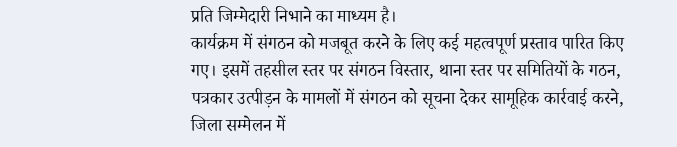प्रति जिम्मेदारी निभाने का माध्यम है।
कार्यक्रम में संगठन को मजबूत करने के लिए कई महत्वपूर्ण प्रस्ताव पारित किए गए। इसमें तहसील स्तर पर संगठन विस्तार, थाना स्तर पर समितियों के गठन, पत्रकार उत्पीड़न के मामलों में संगठन को सूचना देकर सामूहिक कार्रवाई करने, जिला सम्मेलन में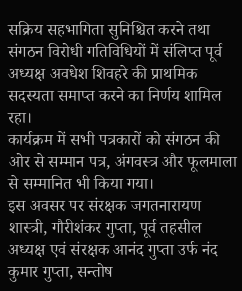सक्रिय सहभागिता सुनिश्चित करने तथा संगठन विरोधी गतिविधियों में संलिप्त पूर्व अध्यक्ष अवधेश शिवहरे की प्राथमिक सदस्यता समाप्त करने का निर्णय शामिल रहा।
कार्यक्रम में सभी पत्रकारों को संगठन की ओर से सम्मान पत्र, अंगवस्त्र और फूलमाला से सम्मानित भी किया गया।
इस अवसर पर संरक्षक जगतनारायण शास्त्री, गौरीशंकर गुप्ता, पूर्व तहसील अध्यक्ष एवं संरक्षक आनंद गुप्ता उर्फ नंद कुमार गुप्ता, सन्तोष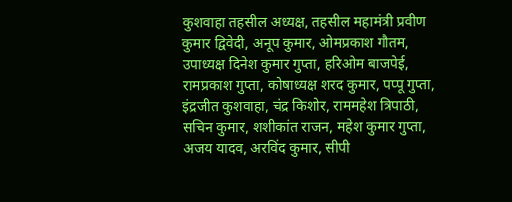कुशवाहा तहसील अध्यक्ष, तहसील महामंत्री प्रवीण कुमार द्विवेदी, अनूप कुमार, ओमप्रकाश गौतम, उपाध्यक्ष दिनेश कुमार गुप्ता, हरिओम बाजपेई, रामप्रकाश गुप्ता, कोषाध्यक्ष शरद कुमार, पप्पू गुप्ता, इंद्रजीत कुशवाहा, चंद्र किशोर, राममहेश त्रिपाठी, सचिन कुमार, शशीकांत राजन, महेश कुमार गुप्ता, अजय यादव, अरविंद कुमार, सीपी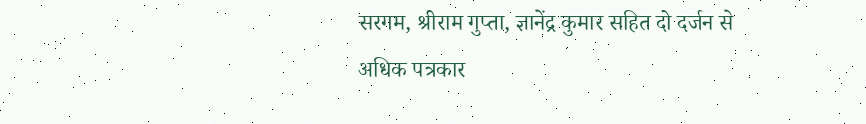सरगम, श्रीराम गुप्ता, ज्ञानेंद्र कुमार सहित दो दर्जन से अधिक पत्रकार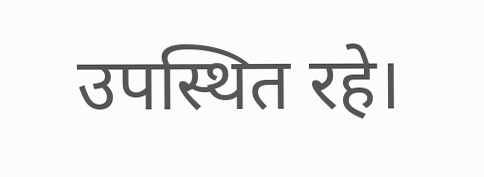उपस्थित रहे।